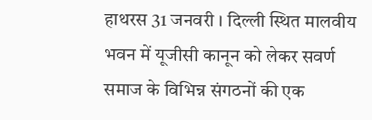हाथरस 31 जनवरी । दिल्ली स्थित मालवीय भवन में यूजीसी कानून को लेकर सवर्ण समाज के विभिन्न संगठनों की एक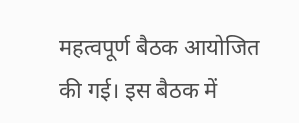महत्वपूर्ण बैठक आयोजित की गई। इस बैठक में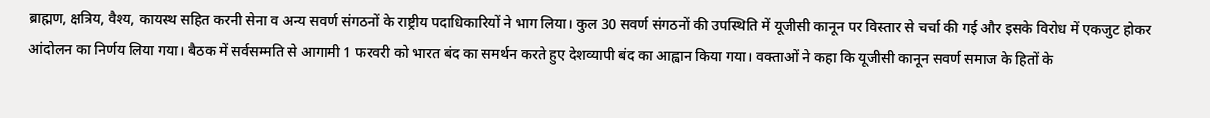ब्राह्मण, क्षत्रिय, वैश्य, कायस्थ सहित करनी सेना व अन्य सवर्ण संगठनों के राष्ट्रीय पदाधिकारियों ने भाग लिया। कुल 30 सवर्ण संगठनों की उपस्थिति में यूजीसी कानून पर विस्तार से चर्चा की गई और इसके विरोध में एकजुट होकर आंदोलन का निर्णय लिया गया। बैठक में सर्वसम्मति से आगामी 1 फरवरी को भारत बंद का समर्थन करते हुए देशव्यापी बंद का आह्वान किया गया। वक्ताओं ने कहा कि यूजीसी कानून सवर्ण समाज के हितों के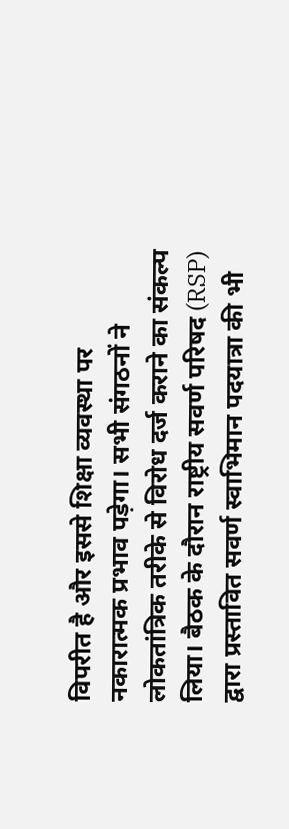विपरीत है और इससे शिक्षा व्यवस्था पर नकारात्मक प्रभाव पड़ेगा। सभी संगठनों ने लोकतांत्रिक तरीके से विरोध दर्ज कराने का संकल्प लिया। बैठक के दौरान राष्ट्रीय सवर्ण परिषद (RSP) द्वारा प्रस्तावित सवर्ण स्वाभिमान पदयात्रा की भी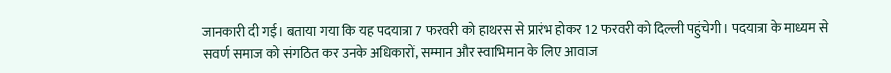जानकारी दी गई। बताया गया कि यह पदयात्रा 7 फरवरी को हाथरस से प्रारंभ होकर 12 फरवरी को दिल्ली पहुंचेगी। पदयात्रा के माध्यम से सवर्ण समाज को संगठित कर उनके अधिकारों, सम्मान और स्वाभिमान के लिए आवाज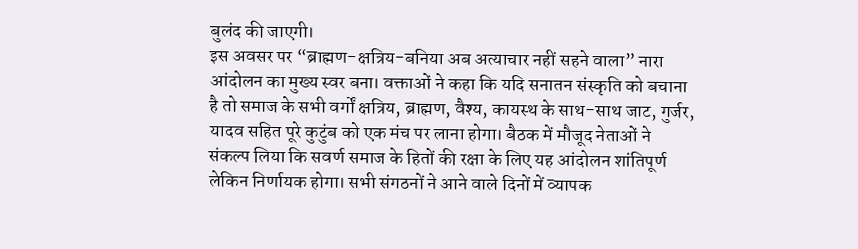बुलंद की जाएगी।
इस अवसर पर “ब्राह्मण-क्षत्रिय-बनिया अब अत्याचार नहीं सहने वाला” नारा आंदोलन का मुख्य स्वर बना। वक्ताओं ने कहा कि यदि सनातन संस्कृति को बचाना है तो समाज के सभी वर्गों क्षत्रिय, ब्राह्मण, वैश्य, कायस्थ के साथ-साथ जाट, गुर्जर, यादव सहित पूरे कुटुंब को एक मंच पर लाना होगा। बैठक में मौजूद नेताओं ने संकल्प लिया कि सवर्ण समाज के हितों की रक्षा के लिए यह आंदोलन शांतिपूर्ण लेकिन निर्णायक होगा। सभी संगठनों ने आने वाले दिनों में व्यापक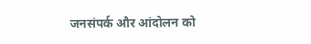जनसंपर्क और आंदोलन को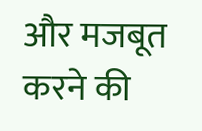और मजबूत करने की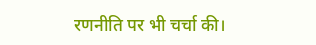रणनीति पर भी चर्चा की।